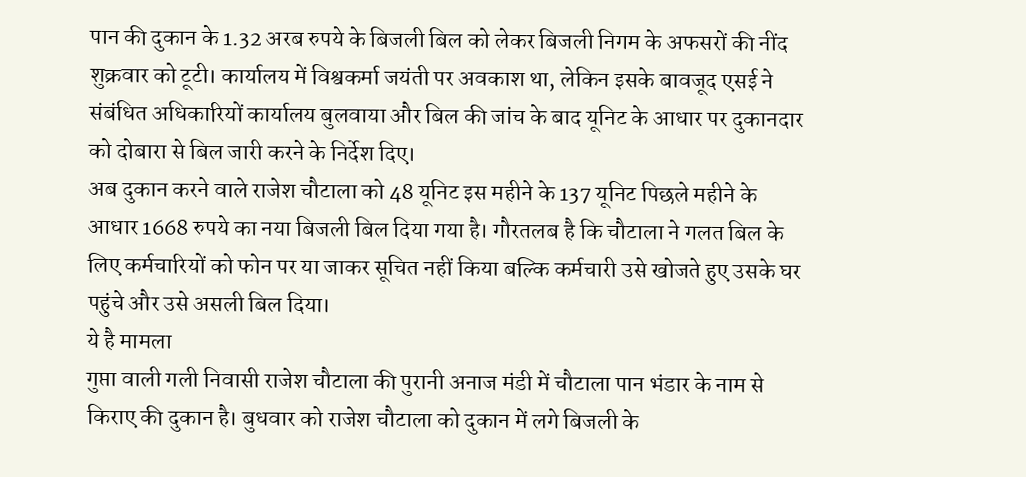पान की दुकान के 1.32 अरब रुपये के बिजली बिल को लेकर बिजली निगम के अफसरों की नींद शुक्रवार को टूटी। कार्यालय में विश्वकर्मा जयंती पर अवकाश था, लेकिन इसके बावजूद एसई ने संबंधित अधिकारियों कार्यालय बुलवाया और बिल की जांच के बाद यूनिट के आधार पर दुकानदार को दोबारा से बिल जारी करने के निर्देश दिए।
अब दुकान करने वाले राजेश चौटाला को 48 यूनिट इस महीने के 137 यूनिट पिछले महीने के आधार 1668 रुपये का नया बिजली बिल दिया गया है। गौरतलब है कि चौटाला ने गलत बिल के लिए कर्मचारियों को फोन पर या जाकर सूचित नहीं किया बल्कि कर्मचारी उसे खोजते हुए उसके घर पहुंचे और उसे असली बिल दिया।
ये है मामला
गुप्ता वाली गली निवासी राजेश चौटाला की पुरानी अनाज मंडी में चौटाला पान भंडार के नाम से किराए की दुकान है। बुधवार को राजेश चौटाला को दुकान में लगे बिजली के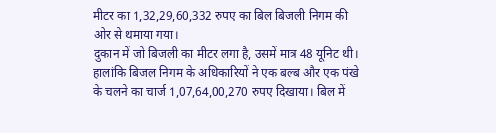मीटर का 1,32,29,60,332 रुपए का बिल बिजली निगम की ओर से थमाया गया।
दुकान में जो बिजली का मीटर लगा है, उसमें मात्र 48 यूनिट थी। हालांकि बिजल निगम के अधिकारियों ने एक बल्ब और एक पंखे के चलने का चार्ज 1,07,64,00,270 रुपए दिखाया। बिल में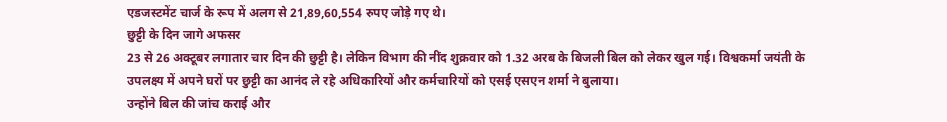एडजस्टमेंट चार्ज के रूप में अलग से 21,89,60,554 रुपए जोड़े गए थे।
छुट्टी के दिन जागे अफसर
23 से 26 अक्टूबर लगातार चार दिन की छुट्टी है। लेकिन विभाग की नींद शुक्रवार को 1.32 अरब के बिजली बिल को लेकर खुल गई। विश्वकर्मा जयंती के उपलक्ष्य में अपने घरों पर छुट्टी का आनंद ले रहे अधिकारियों और कर्मचारियों को एसई एसएन शर्मा ने बुलाया।
उन्होंने बिल की जांच कराई और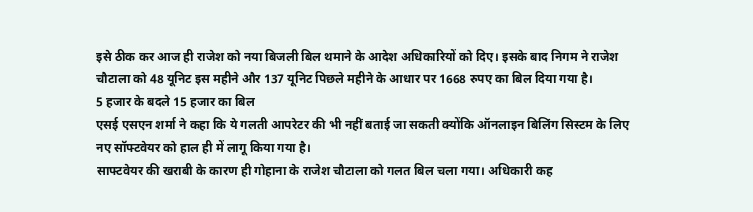इसे ठीक कर आज ही राजेश को नया बिजली बिल थमाने के आदेश अधिकारियों को दिए। इसके बाद निगम ने राजेश चौटाला को 48 यूनिट इस महीने और 137 यूनिट पिछले महीने के आधार पर 1668 रुपए का बिल दिया गया है।
5 हजार के बदले 15 हजार का बिल
एसई एसएन शर्मा ने कहा कि ये गलती आपरेटर की भी नहीं बताई जा सकती क्योंकि ऑनलाइन बिलिंग सिस्टम के लिए नए सॉफ्टवेयर को हाल ही में लागू किया गया है।
साफ्टवेयर की खराबी के कारण ही गोहाना के राजेश चौटाला को गलत बिल चला गया। अधिकारी कह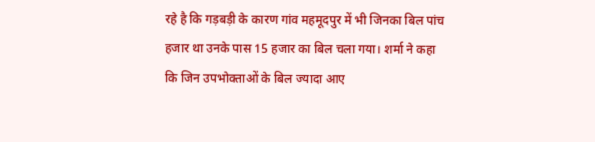रहे है कि गड़बड़ी के कारण गांव महमूदपुर में भी जिनका बिल पांच हजार था उनके पास 15 हजार का बिल चला गया। शर्मा ने कहा कि जिन उपभोक्ताओं के बिल ज्यादा आए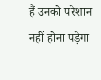हैं उनको परेशान नहीं होना पड़ेगा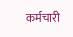कर्मचारी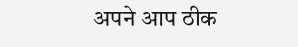अपने आप ठीक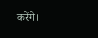करेंगे।